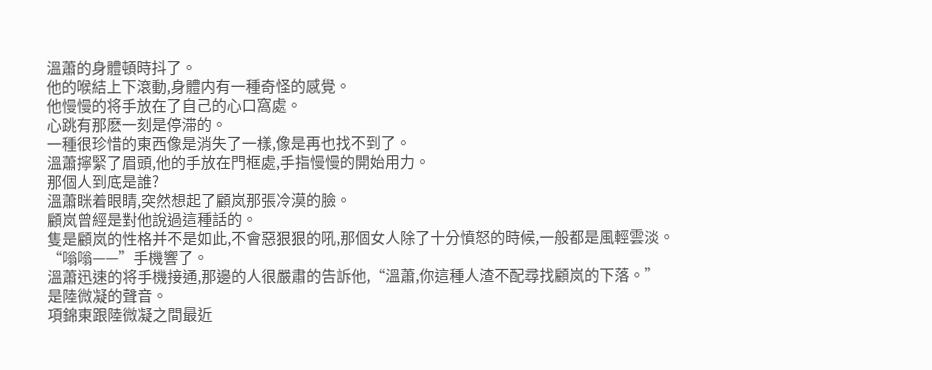溫蕭的身體頓時抖了。
他的喉結上下滾動,身體内有一種奇怪的感覺。
他慢慢的将手放在了自己的心口窩處。
心跳有那麽一刻是停滞的。
一種很珍惜的東西像是消失了一樣,像是再也找不到了。
溫蕭擰緊了眉頭,他的手放在門框處,手指慢慢的開始用力。
那個人到底是誰?
溫蕭眯着眼睛,突然想起了顧岚那張冷漠的臉。
顧岚曾經是對他說過這種話的。
隻是顧岚的性格并不是如此,不會惡狠狠的吼,那個女人除了十分憤怒的時候,一般都是風輕雲淡。
“嗡嗡——”手機響了。
溫蕭迅速的将手機接通,那邊的人很嚴肅的告訴他,“溫蕭,你這種人渣不配尋找顧岚的下落。”
是陸微凝的聲音。
項錦東跟陸微凝之間最近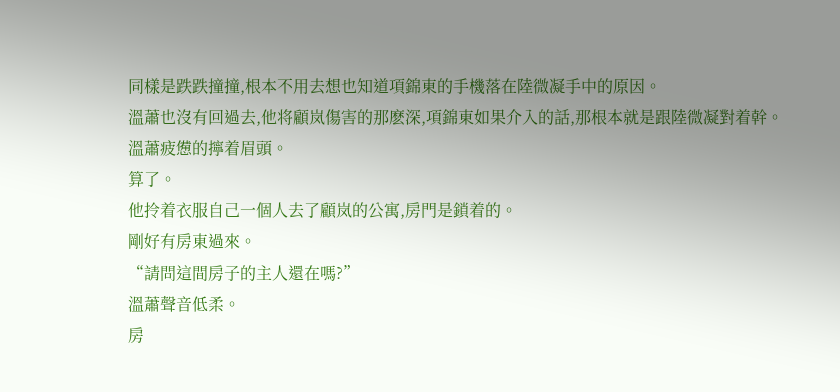同樣是跌跌撞撞,根本不用去想也知道項錦東的手機落在陸微凝手中的原因。
溫蕭也沒有回過去,他将顧岚傷害的那麽深,項錦東如果介入的話,那根本就是跟陸微凝對着幹。
溫蕭疲憊的擰着眉頭。
算了。
他拎着衣服自己一個人去了顧岚的公寓,房門是鎖着的。
剛好有房東過來。
“請問這間房子的主人還在嗎?”
溫蕭聲音低柔。
房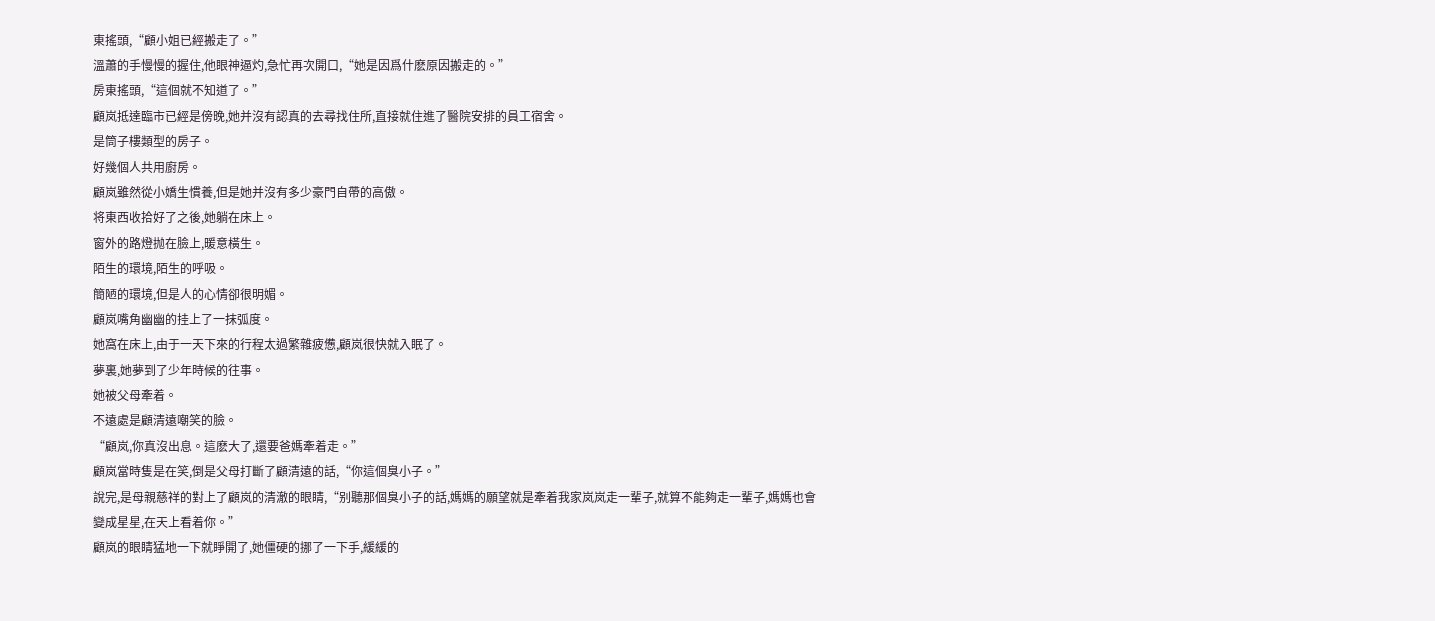東搖頭,“顧小姐已經搬走了。”
溫蕭的手慢慢的握住,他眼神逼灼,急忙再次開口,“她是因爲什麽原因搬走的。”
房東搖頭,“這個就不知道了。”
顧岚抵達臨市已經是傍晚,她并沒有認真的去尋找住所,直接就住進了醫院安排的員工宿舍。
是筒子樓類型的房子。
好幾個人共用廚房。
顧岚雖然從小嬌生慣養,但是她并沒有多少豪門自帶的高傲。
将東西收拾好了之後,她躺在床上。
窗外的路燈抛在臉上,暖意橫生。
陌生的環境,陌生的呼吸。
簡陋的環境,但是人的心情卻很明媚。
顧岚嘴角幽幽的挂上了一抹弧度。
她窩在床上,由于一天下來的行程太過繁雜疲憊,顧岚很快就入眠了。
夢裏,她夢到了少年時候的往事。
她被父母牽着。
不遠處是顧清遠嘲笑的臉。
“顧岚,你真沒出息。這麽大了,還要爸媽牽着走。”
顧岚當時隻是在笑,倒是父母打斷了顧清遠的話,“你這個臭小子。”
說完,是母親慈祥的對上了顧岚的清澈的眼睛,“别聽那個臭小子的話,媽媽的願望就是牽着我家岚岚走一輩子,就算不能夠走一輩子,媽媽也會變成星星,在天上看着你。”
顧岚的眼睛猛地一下就睜開了,她僵硬的挪了一下手,緩緩的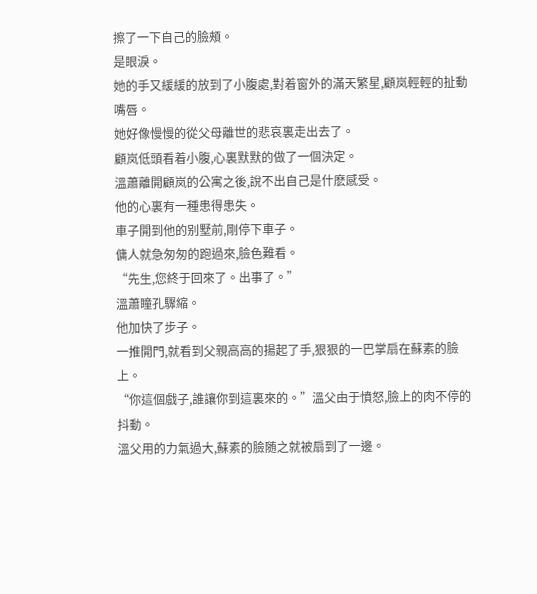擦了一下自己的臉頰。
是眼淚。
她的手又緩緩的放到了小腹處,對着窗外的滿天繁星,顧岚輕輕的扯動嘴唇。
她好像慢慢的從父母離世的悲哀裏走出去了。
顧岚低頭看着小腹,心裏默默的做了一個決定。
溫蕭離開顧岚的公寓之後,說不出自己是什麽感受。
他的心裏有一種患得患失。
車子開到他的别墅前,剛停下車子。
傭人就急匆匆的跑過來,臉色難看。
“先生,您終于回來了。出事了。”
溫蕭瞳孔驟縮。
他加快了步子。
一推開門,就看到父親高高的揚起了手,狠狠的一巴掌扇在蘇素的臉上。
“你這個戲子,誰讓你到這裏來的。”溫父由于憤怒,臉上的肉不停的抖動。
溫父用的力氣過大,蘇素的臉随之就被扇到了一邊。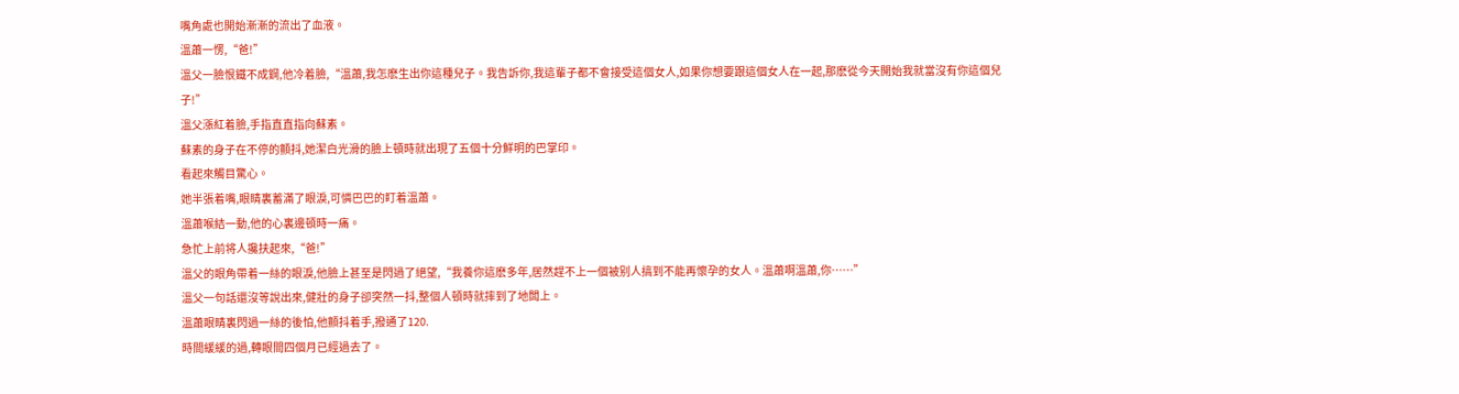嘴角處也開始漸漸的流出了血液。
溫蕭一愣,“爸!”
溫父一臉恨鐵不成鋼,他冷着臉,“溫蕭,我怎麽生出你這種兒子。我告訴你,我這輩子都不會接受這個女人,如果你想要跟這個女人在一起,那麽從今天開始我就當沒有你這個兒子!”
溫父漲紅着臉,手指直直指向蘇素。
蘇素的身子在不停的顫抖,她潔白光滑的臉上頓時就出現了五個十分鮮明的巴掌印。
看起來觸目驚心。
她半張着嘴,眼睛裏蓄滿了眼淚,可憐巴巴的盯着溫蕭。
溫蕭喉結一動,他的心裏邊頓時一痛。
急忙上前将人攙扶起來,“爸!”
溫父的眼角帶着一絲的眼淚,他臉上甚至是閃過了絕望,“我養你這麽多年,居然趕不上一個被别人搞到不能再懷孕的女人。溫蕭啊溫蕭,你……”
溫父一句話還沒等說出來,健壯的身子卻突然一抖,整個人頓時就摔到了地闆上。
溫蕭眼睛裏閃過一絲的後怕,他顫抖着手,撥通了120.
時間緩緩的過,轉眼間四個月已經過去了。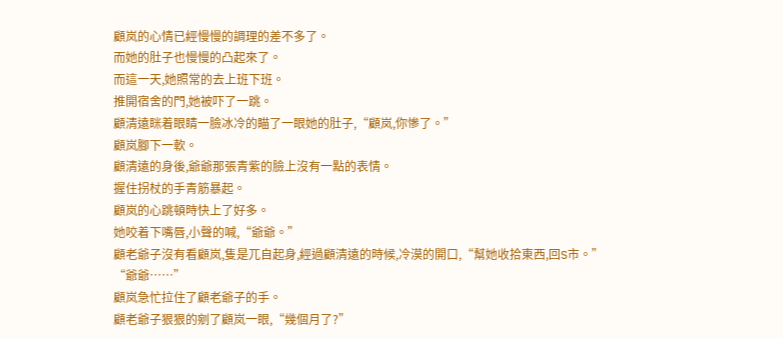顧岚的心情已經慢慢的調理的差不多了。
而她的肚子也慢慢的凸起來了。
而這一天,她照常的去上班下班。
推開宿舍的門,她被吓了一跳。
顧清遠眯着眼睛一臉冰冷的瞄了一眼她的肚子,“顧岚,你慘了。”
顧岚腳下一軟。
顧清遠的身後,爺爺那張青紫的臉上沒有一點的表情。
握住拐杖的手青筋暴起。
顧岚的心跳頓時快上了好多。
她咬着下嘴唇,小聲的喊,“爺爺。”
顧老爺子沒有看顧岚,隻是兀自起身,經過顧清遠的時候,冷漠的開口,“幫她收拾東西,回S市。”
“爺爺……”
顧岚急忙拉住了顧老爺子的手。
顧老爺子狠狠的剜了顧岚一眼,“幾個月了?”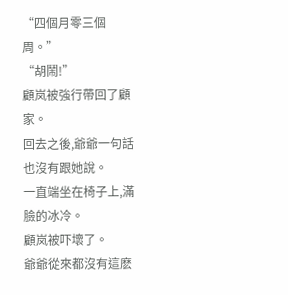“四個月零三個周。”
“胡鬧!”
顧岚被強行帶回了顧家。
回去之後,爺爺一句話也沒有跟她說。
一直端坐在椅子上,滿臉的冰冷。
顧岚被吓壞了。
爺爺從來都沒有這麽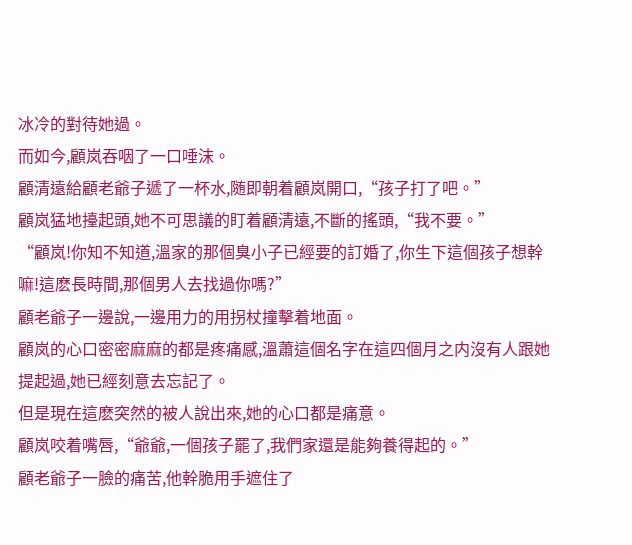冰冷的對待她過。
而如今,顧岚吞咽了一口唾沫。
顧清遠給顧老爺子遞了一杯水,随即朝着顧岚開口,“孩子打了吧。”
顧岚猛地擡起頭,她不可思議的盯着顧清遠,不斷的搖頭,“我不要。”
“顧岚!你知不知道,溫家的那個臭小子已經要的訂婚了,你生下這個孩子想幹嘛!這麽長時間,那個男人去找過你嗎?”
顧老爺子一邊說,一邊用力的用拐杖撞擊着地面。
顧岚的心口密密麻麻的都是疼痛感,溫蕭這個名字在這四個月之内沒有人跟她提起過,她已經刻意去忘記了。
但是現在這麽突然的被人說出來,她的心口都是痛意。
顧岚咬着嘴唇,“爺爺,一個孩子罷了,我們家還是能夠養得起的。”
顧老爺子一臉的痛苦,他幹脆用手遮住了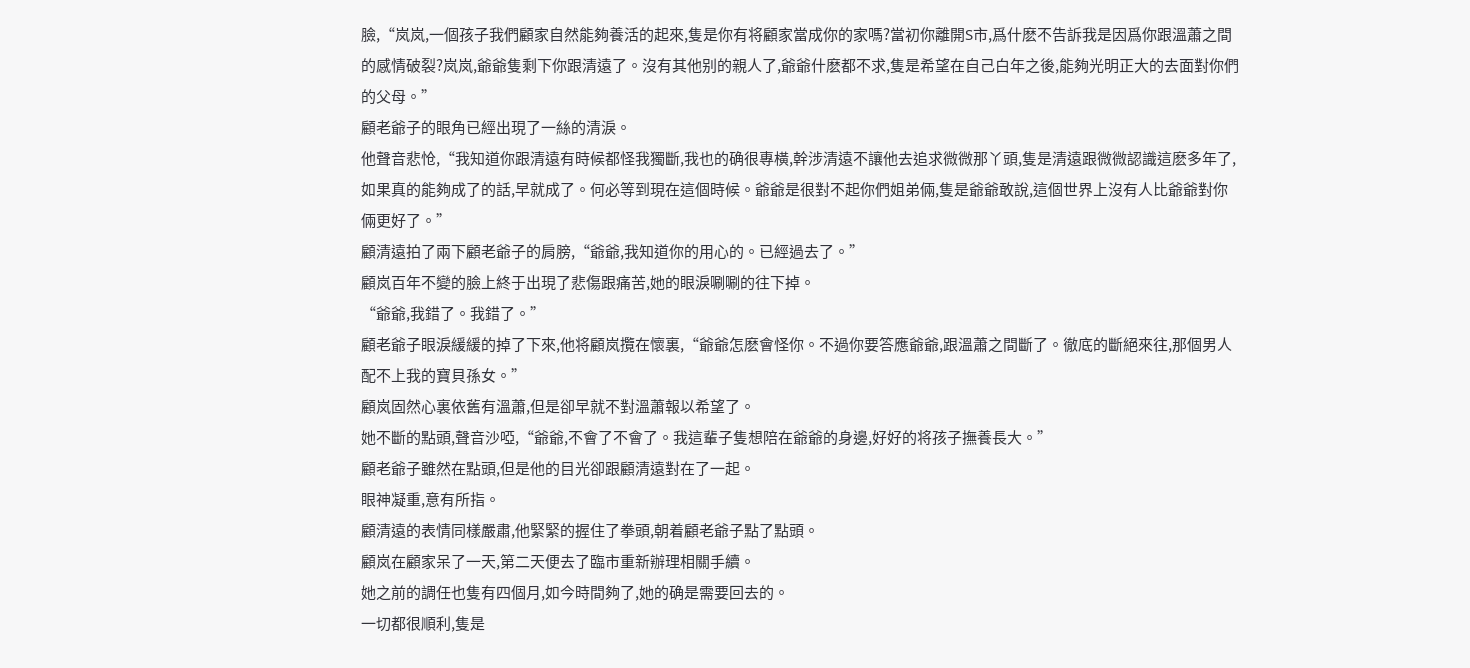臉,“岚岚,一個孩子我們顧家自然能夠養活的起來,隻是你有将顧家當成你的家嗎?當初你離開S市,爲什麽不告訴我是因爲你跟溫蕭之間的感情破裂?岚岚,爺爺隻剩下你跟清遠了。沒有其他别的親人了,爺爺什麽都不求,隻是希望在自己白年之後,能夠光明正大的去面對你們的父母。”
顧老爺子的眼角已經出現了一絲的清淚。
他聲音悲怆,“我知道你跟清遠有時候都怪我獨斷,我也的确很專橫,幹涉清遠不讓他去追求微微那丫頭,隻是清遠跟微微認識這麽多年了,如果真的能夠成了的話,早就成了。何必等到現在這個時候。爺爺是很對不起你們姐弟倆,隻是爺爺敢說,這個世界上沒有人比爺爺對你倆更好了。”
顧清遠拍了兩下顧老爺子的肩膀,“爺爺,我知道你的用心的。已經過去了。”
顧岚百年不變的臉上終于出現了悲傷跟痛苦,她的眼淚唰唰的往下掉。
“爺爺,我錯了。我錯了。”
顧老爺子眼淚緩緩的掉了下來,他将顧岚攬在懷裏,“爺爺怎麽會怪你。不過你要答應爺爺,跟溫蕭之間斷了。徹底的斷絕來往,那個男人配不上我的寶貝孫女。”
顧岚固然心裏依舊有溫蕭,但是卻早就不對溫蕭報以希望了。
她不斷的點頭,聲音沙啞,“爺爺,不會了不會了。我這輩子隻想陪在爺爺的身邊,好好的将孩子撫養長大。”
顧老爺子雖然在點頭,但是他的目光卻跟顧清遠對在了一起。
眼神凝重,意有所指。
顧清遠的表情同樣嚴肅,他緊緊的握住了拳頭,朝着顧老爺子點了點頭。
顧岚在顧家呆了一天,第二天便去了臨市重新辦理相關手續。
她之前的調任也隻有四個月,如今時間夠了,她的确是需要回去的。
一切都很順利,隻是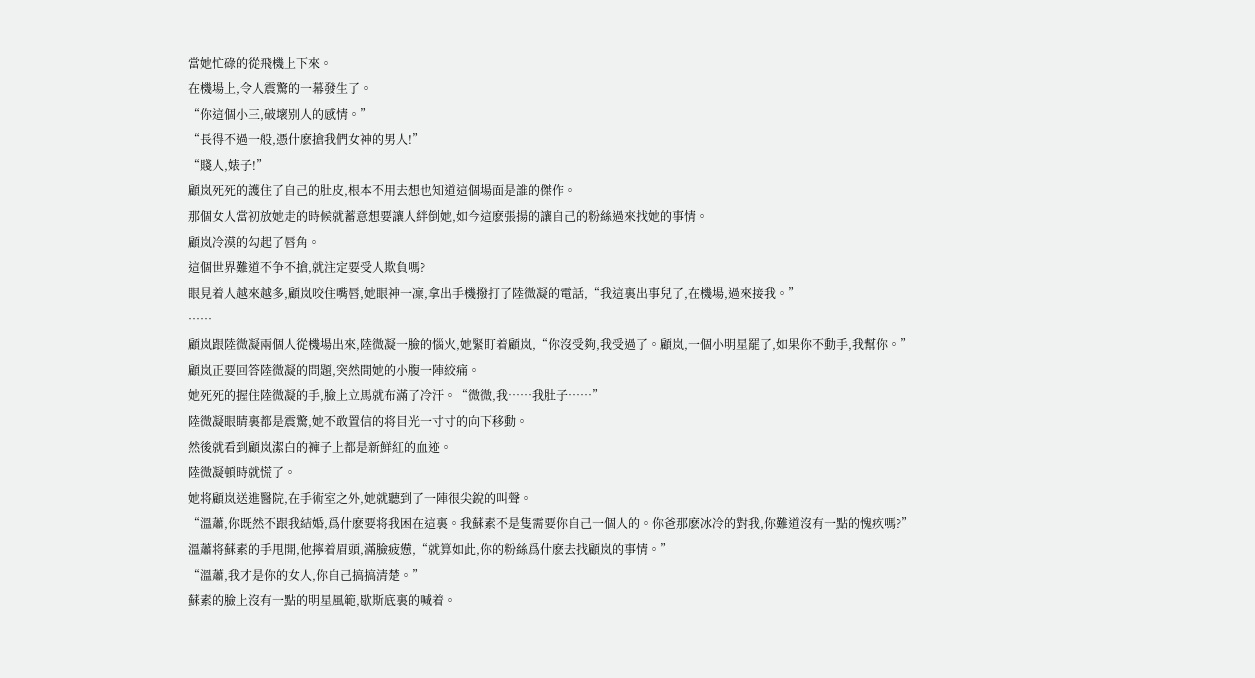當她忙碌的從飛機上下來。
在機場上,令人震驚的一幕發生了。
“你這個小三,破壞别人的感情。”
“長得不過一般,憑什麽搶我們女神的男人!”
“賤人,婊子!”
顧岚死死的護住了自己的肚皮,根本不用去想也知道這個場面是誰的傑作。
那個女人當初放她走的時候就蓄意想要讓人絆倒她,如今這麽張揚的讓自己的粉絲過來找她的事情。
顧岚冷漠的勾起了唇角。
這個世界難道不争不搶,就注定要受人欺負嗎?
眼見着人越來越多,顧岚咬住嘴唇,她眼神一凜,拿出手機撥打了陸微凝的電話,“我這裏出事兒了,在機場,過來接我。”
……
顧岚跟陸微凝兩個人從機場出來,陸微凝一臉的惱火,她緊盯着顧岚,“你沒受夠,我受過了。顧岚,一個小明星罷了,如果你不動手,我幫你。”
顧岚正要回答陸微凝的問題,突然間她的小腹一陣絞痛。
她死死的握住陸微凝的手,臉上立馬就布滿了冷汗。“微微,我……我肚子……”
陸微凝眼睛裏都是震驚,她不敢置信的将目光一寸寸的向下移動。
然後就看到顧岚潔白的褲子上都是新鮮紅的血迹。
陸微凝頓時就慌了。
她将顧岚送進醫院,在手術室之外,她就聽到了一陣很尖銳的叫聲。
“溫蕭,你既然不跟我結婚,爲什麽要将我困在這裏。我蘇素不是隻需要你自己一個人的。你爸那麽冰冷的對我,你難道沒有一點的愧疚嗎?”
溫蕭将蘇素的手甩開,他擰着眉頭,滿臉疲憊,“就算如此,你的粉絲爲什麽去找顧岚的事情。”
“溫蕭,我才是你的女人,你自己搞搞清楚。”
蘇素的臉上沒有一點的明星風範,歇斯底裏的喊着。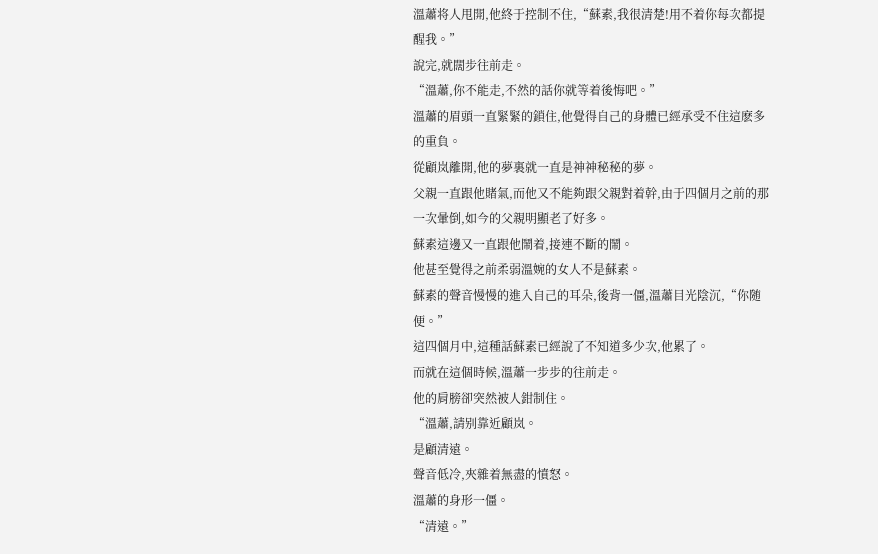溫蕭将人甩開,他終于控制不住,“蘇素,我很清楚!用不着你每次都提醒我。”
說完,就闊步往前走。
“溫蕭,你不能走,不然的話你就等着後悔吧。”
溫蕭的眉頭一直緊緊的鎖住,他覺得自己的身體已經承受不住這麽多的重負。
從顧岚離開,他的夢裏就一直是神神秘秘的夢。
父親一直跟他賭氣,而他又不能夠跟父親對着幹,由于四個月之前的那一次暈倒,如今的父親明顯老了好多。
蘇素這邊又一直跟他鬧着,接連不斷的鬧。
他甚至覺得之前柔弱溫婉的女人不是蘇素。
蘇素的聲音慢慢的進入自己的耳朵,後背一僵,溫蕭目光陰沉,“你随便。”
這四個月中,這種話蘇素已經說了不知道多少次,他累了。
而就在這個時候,溫蕭一步步的往前走。
他的肩膀卻突然被人鉗制住。
“溫蕭,請别靠近顧岚。
是顧清遠。
聲音低冷,夾雜着無盡的憤怒。
溫蕭的身形一僵。
“清遠。”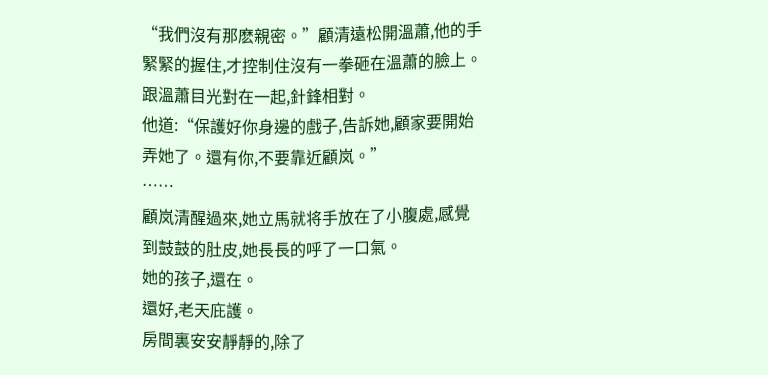“我們沒有那麽親密。”顧清遠松開溫蕭,他的手緊緊的握住,才控制住沒有一拳砸在溫蕭的臉上。
跟溫蕭目光對在一起,針鋒相對。
他道:“保護好你身邊的戲子,告訴她,顧家要開始弄她了。還有你,不要靠近顧岚。”
……
顧岚清醒過來,她立馬就将手放在了小腹處,感覺到鼓鼓的肚皮,她長長的呼了一口氣。
她的孩子,還在。
還好,老天庇護。
房間裏安安靜靜的,除了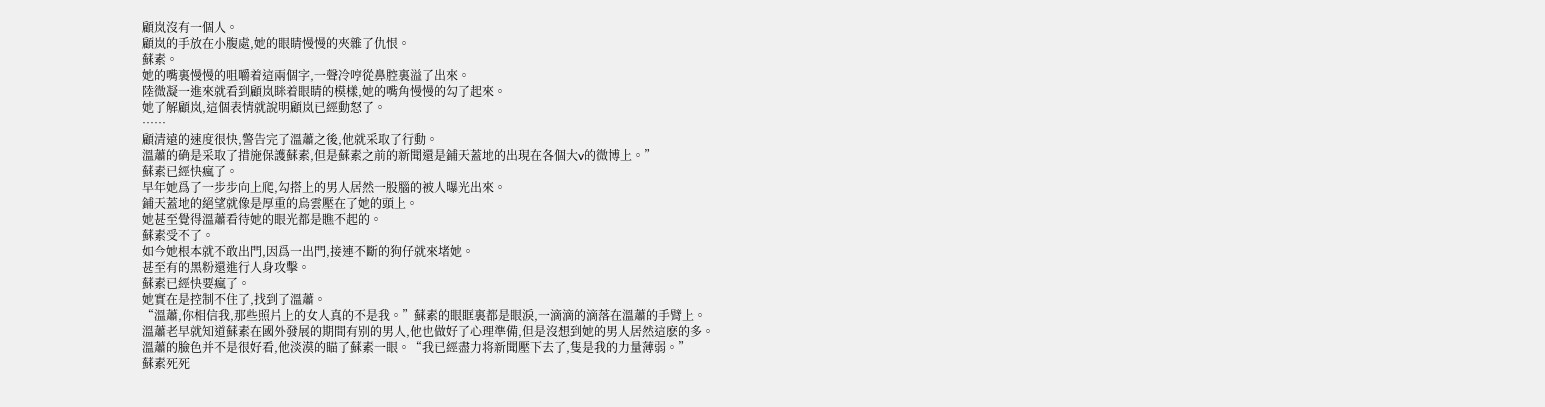顧岚沒有一個人。
顧岚的手放在小腹處,她的眼睛慢慢的夾雜了仇恨。
蘇素。
她的嘴裏慢慢的咀嚼着這兩個字,一聲冷哼從鼻腔裏溢了出來。
陸微凝一進來就看到顧岚眯着眼睛的模樣,她的嘴角慢慢的勾了起來。
她了解顧岚,這個表情就說明顧岚已經動怒了。
……
顧清遠的速度很快,警告完了溫蕭之後,他就采取了行動。
溫蕭的确是采取了措施保護蘇素,但是蘇素之前的新聞還是鋪天蓋地的出現在各個大v的微博上。”
蘇素已經快瘋了。
早年她爲了一步步向上爬,勾搭上的男人居然一股腦的被人曝光出來。
鋪天蓋地的絕望就像是厚重的烏雲壓在了她的頭上。
她甚至覺得溫蕭看待她的眼光都是瞧不起的。
蘇素受不了。
如今她根本就不敢出門,因爲一出門,接連不斷的狗仔就來堵她。
甚至有的黑粉還進行人身攻擊。
蘇素已經快要瘋了。
她實在是控制不住了,找到了溫蕭。
“溫蕭,你相信我,那些照片上的女人真的不是我。”蘇素的眼眶裏都是眼淚,一滴滴的滴落在溫蕭的手臂上。
溫蕭老早就知道蘇素在國外發展的期間有别的男人,他也做好了心理準備,但是沒想到她的男人居然這麽的多。
溫蕭的臉色并不是很好看,他淡漠的瞄了蘇素一眼。“我已經盡力将新聞壓下去了,隻是我的力量薄弱。”
蘇素死死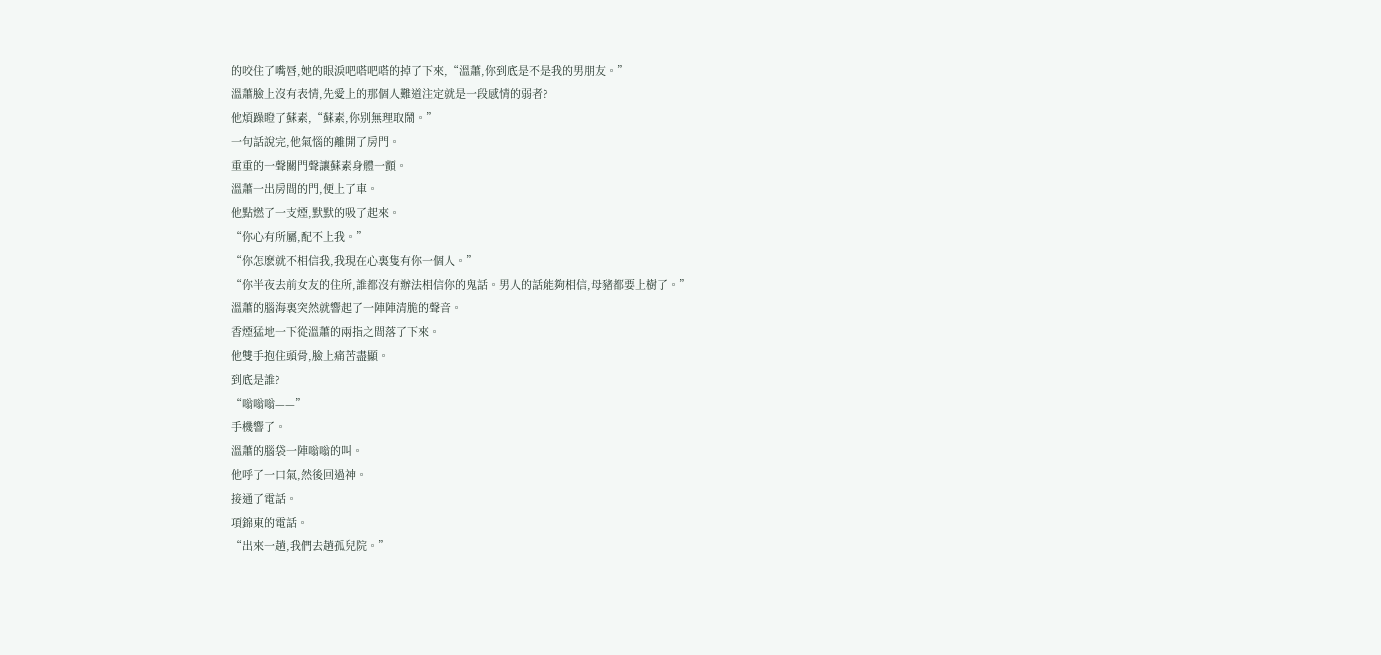的咬住了嘴唇,她的眼淚吧嗒吧嗒的掉了下來,“溫蕭,你到底是不是我的男朋友。”
溫蕭臉上沒有表情,先愛上的那個人難道注定就是一段感情的弱者?
他煩躁瞪了蘇素,“蘇素,你别無理取鬧。”
一句話說完,他氣惱的離開了房門。
重重的一聲關門聲讓蘇素身體一顫。
溫蕭一出房間的門,便上了車。
他點燃了一支煙,默默的吸了起來。
“你心有所屬,配不上我。”
“你怎麽就不相信我,我現在心裏隻有你一個人。”
“你半夜去前女友的住所,誰都沒有辦法相信你的鬼話。男人的話能夠相信,母豬都要上樹了。”
溫蕭的腦海裏突然就響起了一陣陣清脆的聲音。
香煙猛地一下從溫蕭的兩指之間落了下來。
他雙手抱住頭骨,臉上痛苦盡顯。
到底是誰?
“嗡嗡嗡——”
手機響了。
溫蕭的腦袋一陣嗡嗡的叫。
他呼了一口氣,然後回過神。
接通了電話。
項錦東的電話。
“出來一趟,我們去趟孤兒院。”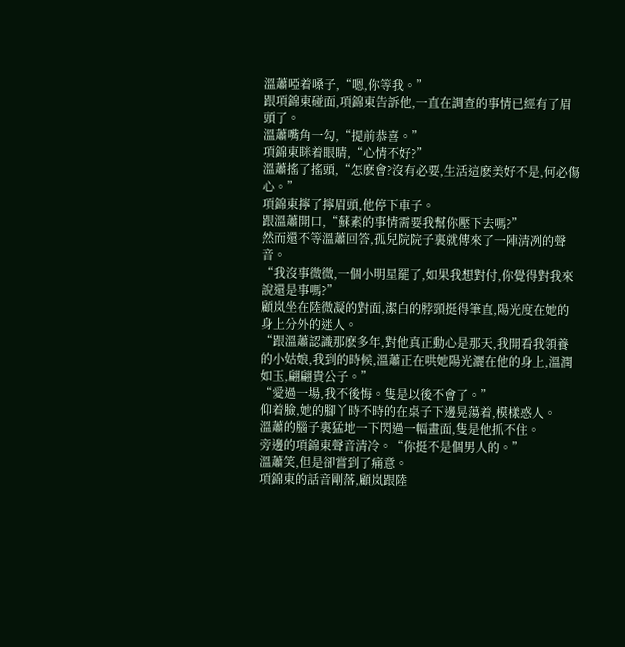溫蕭啞着嗓子,“嗯,你等我。”
跟項錦東碰面,項錦東告訴他,一直在調查的事情已經有了眉頭了。
溫蕭嘴角一勾,“提前恭喜。”
項錦東眯着眼睛,“心情不好?”
溫蕭搖了搖頭,“怎麽會?沒有必要,生活這麽美好不是,何必傷心。”
項錦東擰了擰眉頭,他停下車子。
跟溫蕭開口,“蘇素的事情需要我幫你壓下去嗎?”
然而還不等溫蕭回答,孤兒院院子裏就傳來了一陣清冽的聲音。
“我沒事微微,一個小明星罷了,如果我想對付,你覺得對我來說還是事嗎?”
顧岚坐在陸微凝的對面,潔白的脖頸挺得筆直,陽光度在她的身上分外的迷人。
“跟溫蕭認識那麽多年,對他真正動心是那天,我開看我領養的小姑娘,我到的時候,溫蕭正在哄她陽光灑在他的身上,溫潤如玉,翩翩貴公子。”
“愛過一場,我不後悔。隻是以後不會了。”
仰着臉,她的腳丫時不時的在桌子下邊晃蕩着,模樣惑人。
溫蕭的腦子裏猛地一下閃過一幅畫面,隻是他抓不住。
旁邊的項錦東聲音清冷。“你挺不是個男人的。”
溫蕭笑,但是卻嘗到了痛意。
項錦東的話音剛落,顧岚跟陸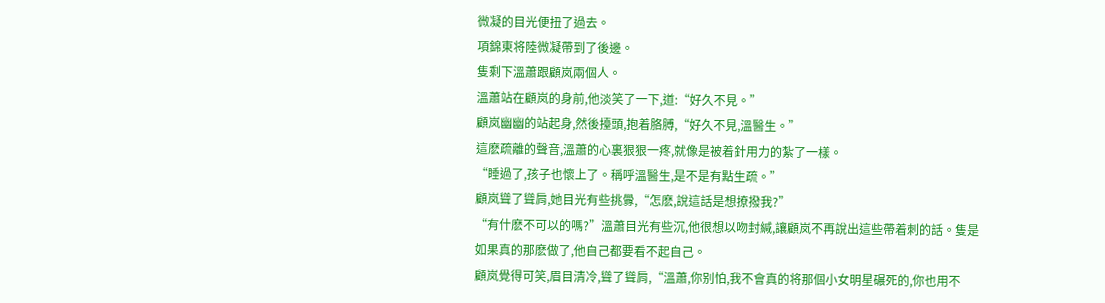微凝的目光便扭了過去。
項錦東将陸微凝帶到了後邊。
隻剩下溫蕭跟顧岚兩個人。
溫蕭站在顧岚的身前,他淡笑了一下,道:“好久不見。”
顧岚幽幽的站起身,然後擡頭,抱着胳膊,“好久不見,溫醫生。”
這麽疏離的聲音,溫蕭的心裏狠狠一疼,就像是被着針用力的紮了一樣。
“睡過了,孩子也懷上了。稱呼溫醫生,是不是有點生疏。”
顧岚聳了聳肩,她目光有些挑釁,“怎麽,說這話是想撩撥我?”
“有什麽不可以的嗎?”溫蕭目光有些沉,他很想以吻封緘,讓顧岚不再說出這些帶着刺的話。隻是如果真的那麽做了,他自己都要看不起自己。
顧岚覺得可笑,眉目清冷,聳了聳肩,“溫蕭,你别怕,我不會真的将那個小女明星碾死的,你也用不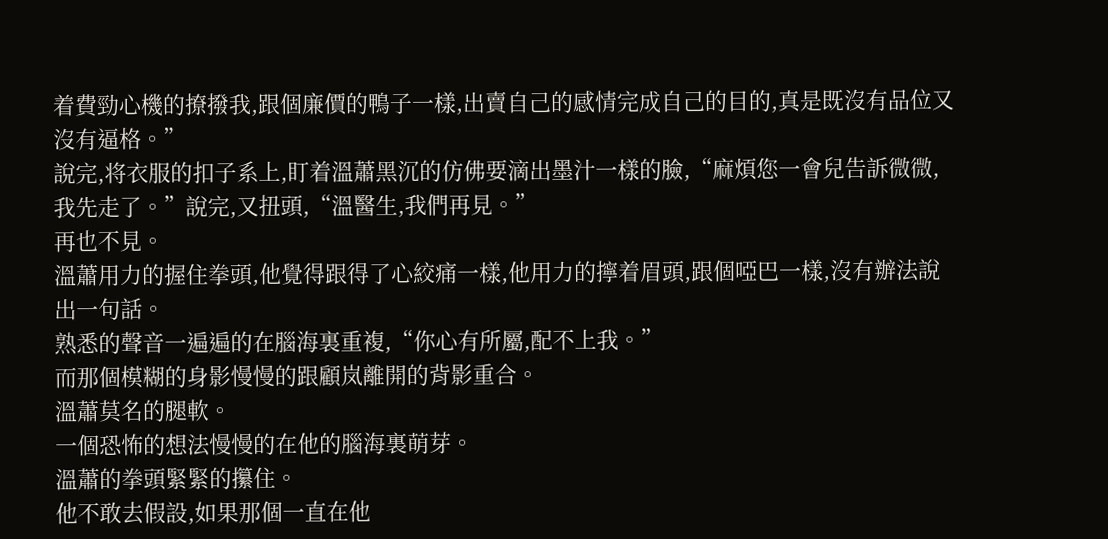着費勁心機的撩撥我,跟個廉價的鴨子一樣,出賣自己的感情完成自己的目的,真是既沒有品位又沒有逼格。”
說完,将衣服的扣子系上,盯着溫蕭黑沉的仿佛要滴出墨汁一樣的臉,“麻煩您一會兒告訴微微,我先走了。”說完,又扭頭,“溫醫生,我們再見。”
再也不見。
溫蕭用力的握住拳頭,他覺得跟得了心絞痛一樣,他用力的擰着眉頭,跟個啞巴一樣,沒有辦法說出一句話。
熟悉的聲音一遍遍的在腦海裏重複,“你心有所屬,配不上我。”
而那個模糊的身影慢慢的跟顧岚離開的背影重合。
溫蕭莫名的腿軟。
一個恐怖的想法慢慢的在他的腦海裏萌芽。
溫蕭的拳頭緊緊的攥住。
他不敢去假設,如果那個一直在他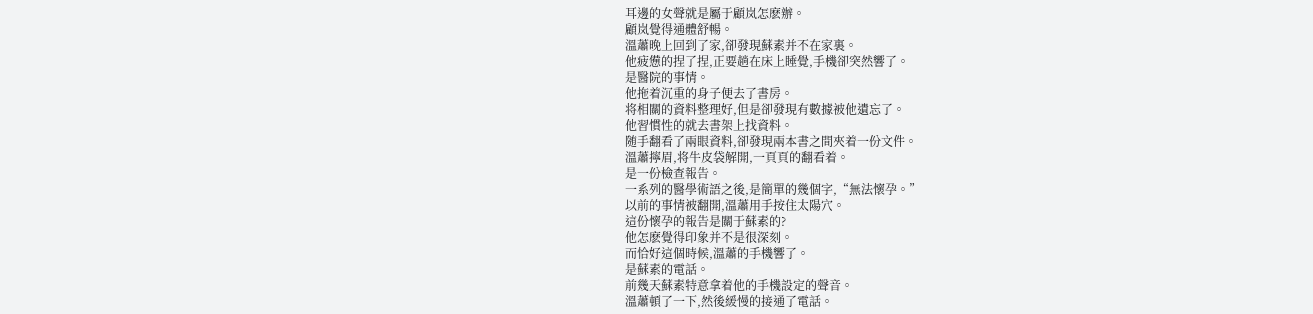耳邊的女聲就是屬于顧岚怎麽辦。
顧岚覺得通體舒暢。
溫蕭晚上回到了家,卻發現蘇素并不在家裏。
他疲憊的捏了捏,正要趟在床上睡覺,手機卻突然響了。
是醫院的事情。
他拖着沉重的身子便去了書房。
将相關的資料整理好,但是卻發現有數據被他遺忘了。
他習慣性的就去書架上找資料。
随手翻看了兩眼資料,卻發現兩本書之間夾着一份文件。
溫蕭擰眉,将牛皮袋解開,一頁頁的翻看着。
是一份檢查報告。
一系列的醫學術語之後,是簡單的幾個字,“無法懷孕。”
以前的事情被翻開,溫蕭用手按住太陽穴。
這份懷孕的報告是關于蘇素的?
他怎麽覺得印象并不是很深刻。
而恰好這個時候,溫蕭的手機響了。
是蘇素的電話。
前幾天蘇素特意拿着他的手機設定的聲音。
溫蕭頓了一下,然後緩慢的接通了電話。